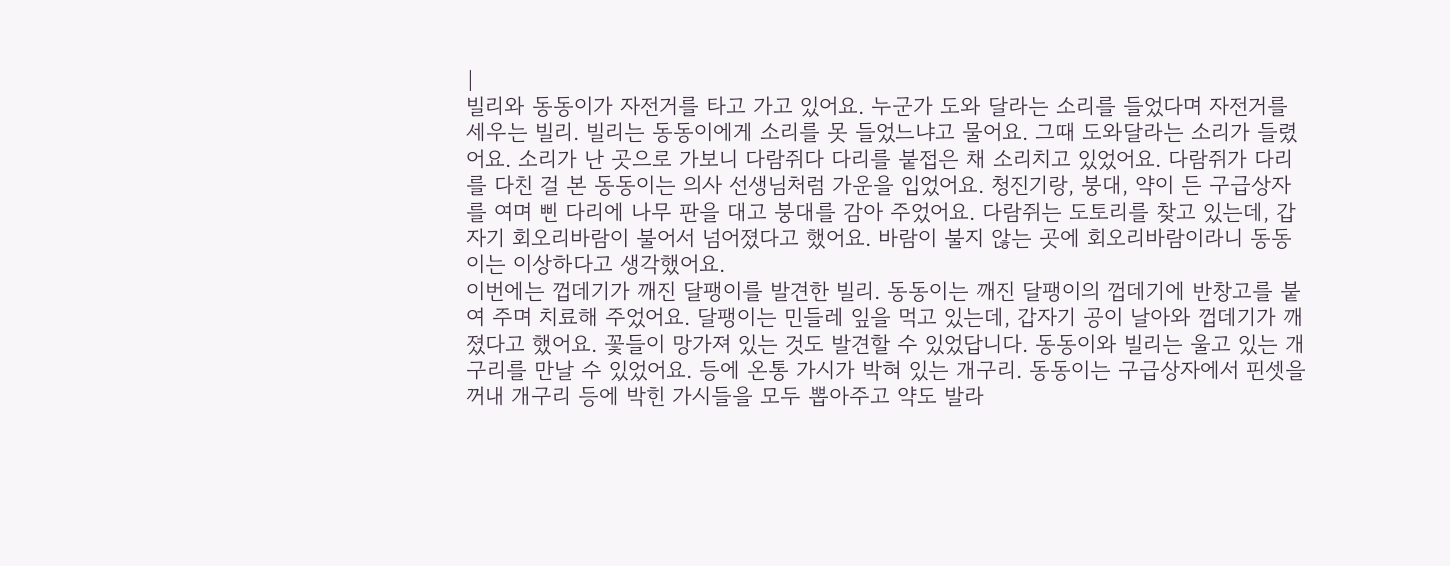|
빌리와 동동이가 자전거를 타고 가고 있어요. 누군가 도와 달라는 소리를 들었다며 자전거를 세우는 빌리. 빌리는 동동이에게 소리를 못 들었느냐고 물어요. 그때 도와달라는 소리가 들렸어요. 소리가 난 곳으로 가보니 다람쥐다 다리를 붙접은 채 소리치고 있었어요. 다람쥐가 다리를 다친 걸 본 동동이는 의사 선생님처럼 가운을 입었어요. 청진기랑, 붕대, 약이 든 구급상자를 여며 삔 다리에 나무 판을 대고 붕대를 감아 주었어요. 다람쥐는 도토리를 찾고 있는데, 갑자기 회오리바람이 불어서 넘어졌다고 했어요. 바람이 불지 않는 곳에 회오리바람이라니 동동이는 이상하다고 생각했어요.
이번에는 껍데기가 깨진 달팽이를 발견한 빌리. 동동이는 깨진 달팽이의 껍데기에 반창고를 붙여 주며 치료해 주었어요. 달팽이는 민들레 잎을 먹고 있는데, 갑자기 공이 날아와 껍데기가 깨졌다고 했어요. 꽃들이 망가져 있는 것도 발견할 수 있었답니다. 동동이와 빌리는 울고 있는 개구리를 만날 수 있었어요. 등에 온통 가시가 박혀 있는 개구리. 동동이는 구급상자에서 핀셋을 꺼내 개구리 등에 박힌 가시들을 모두 뽑아주고 약도 발라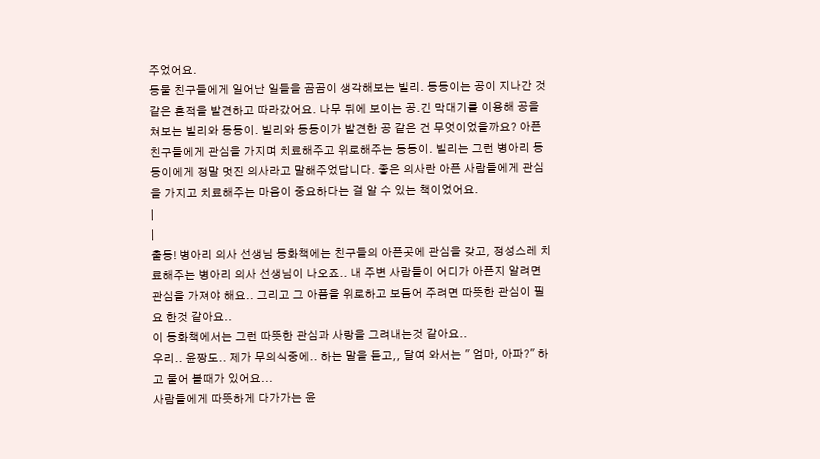주었어요.
동물 친구들에게 일어난 일들을 곰곰이 생각해보는 빌리. 동동이는 공이 지나간 것 같은 흔적을 발견하고 따라갔어요. 나무 뒤에 보이는 공.긴 막대기를 이용해 공을 쳐보는 빌리와 동동이. 빌리와 동동이가 발견한 공 같은 건 무엇이었을까요? 아픈 친구들에게 관심을 가지며 치료해주고 위로해주는 동동이. 빌리는 그런 병아리 동동이에게 정말 멋진 의사라고 말해주었답니다. 좋은 의사란 아픈 사람들에게 관심을 가지고 치료해주는 마음이 중요하다는 걸 알 수 있는 책이었어요.
|
|
출동! 병아리 의사 선생님 동화책에는 친구들의 아픈곳에 관심을 갖고, 정성스레 치료해주는 병아리 의사 선생님이 나오죠.. 내 주변 사람들이 어디가 아픈지 알려면 관심을 가져야 해요.. 그리고 그 아픔을 위로하고 보듬어 주려면 따뜻한 관심이 필요 한것 같아요..
이 동화책에서는 그런 따뜻한 관심과 사랑을 그려내는것 같아요..
우리.. 윤짱도.. 제가 무의식중에.. 하는 말을 듣고,, 달여 와서는 " 엄마, 아파?" 하고 물어 볼때가 있어요...
사람들에게 따뜻하게 다가가는 윤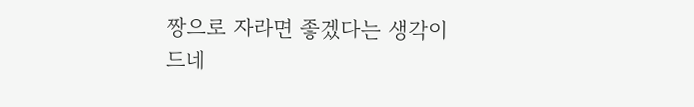짱으로 자라면 좋겠다는 생각이 드네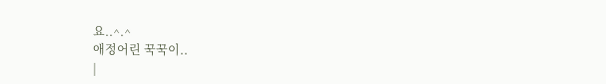요..^.^
애정어린 꾹꾹이..
|